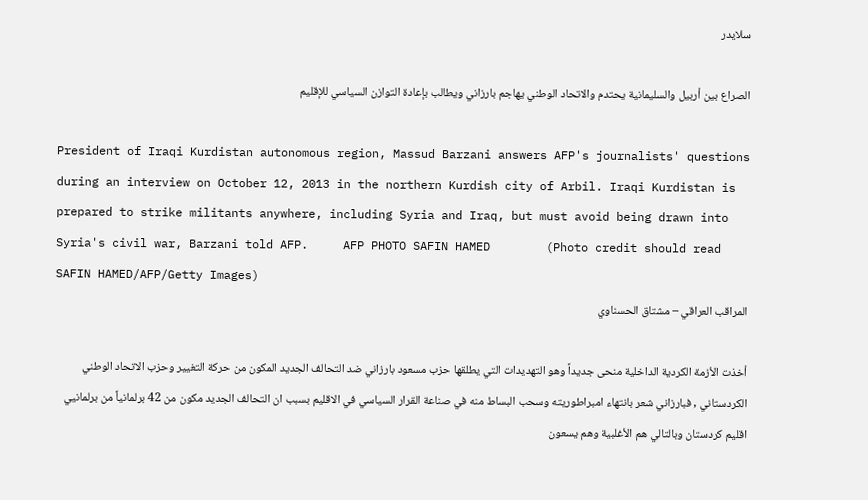سلايدر

الصراع بين أربيل والسليمانية يحتدم والاتحاد الوطني يهاجم بارزاني ويطالب بإعادة التوازن السياسي للإقليم

President of Iraqi Kurdistan autonomous region, Massud Barzani answers AFP's journalists' questions during an interview on October 12, 2013 in the northern Kurdish city of Arbil. Iraqi Kurdistan is prepared to strike militants anywhere, including Syria and Iraq, but must avoid being drawn into Syria's civil war, Barzani told AFP.     AFP PHOTO SAFIN HAMED        (Photo credit should read SAFIN HAMED/AFP/Getty Images)
المراقب العراقي – مشتاق الحسناوي

أخذت الأزمة الكردية الداخلية منحى جديداً وهو التهديدات التي يطلقها حزب مسعود بارزاني ضد التحالف الجديد المكون من حركة التغيير وحزب الاتحاد الوطني الكردستاني , فبارزاني شعر بانتهاء امبراطوريته وسحب البساط منه في صناعة القرار السياسي في الاقليم بسبب ان التحالف الجديد مكون من 42 برلمانياً من برلمانيي اقليم كردستان وبالتالي هم الأغلبية وهم يسعون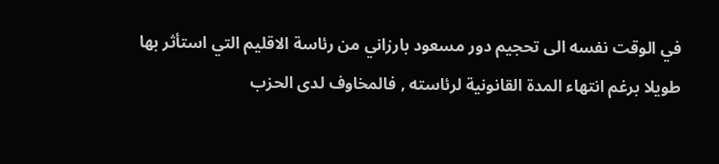في الوقت نفسه الى تحجيم دور مسعود بارزاني من رئاسة الاقليم التي استأثر بها طويلا برغم انتهاء المدة القانونية لرئاسته , فالمخاوف لدى الحزب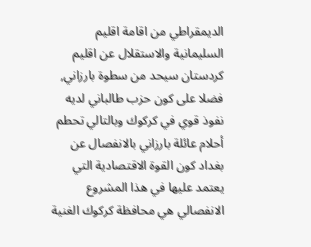الديمقراطي من اقامة اقليم السليمانية والاستقلال عن اقليم كردستان سيحد من سطوة بارزاني, فضلا على كون حزب طالباني لديه نفوذ قوي في كركوك وبالتالي تحطم أحلام عائلة بارزاني بالانفصال عن بغداد كون القوة الاقتصادية التي يعتمد عليها في هذا المشروع الانفصالي هي محافظة كركوك الغنية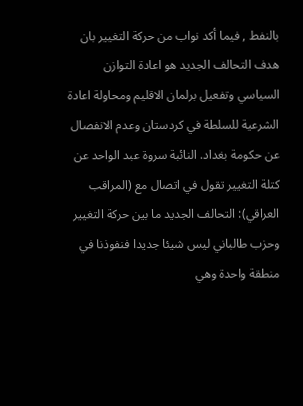بالنفط , فيما أكد نواب من حركة التغيير بان هدف التحالف الجديد هو اعادة التوازن السياسي وتفعيل برلمان الاقليم ومحاولة اعادة الشرعية للسلطة في كردستان وعدم الانفصال عن حكومة بغداد. النائبة سروة عبد الواحد عن كتلة التغيير تقول في اتصال مع (المراقب العراقي): التحالف الجديد ما بين حركة التغيير وحزب طالباني ليس شيئا جديدا فنفوذنا في منطقة واحدة وهي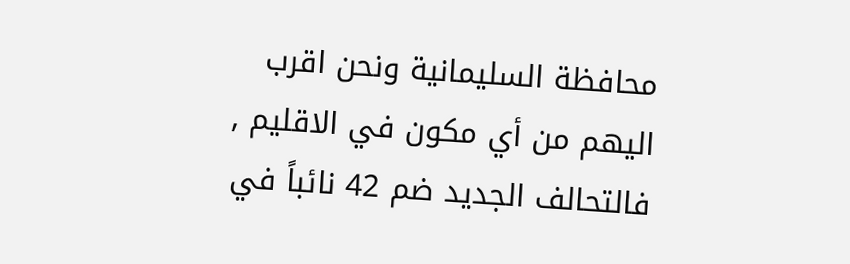محافظة السليمانية ونحن اقرب اليهم من أي مكون في الاقليم , فالتحالف الجديد ضم 42 نائباً في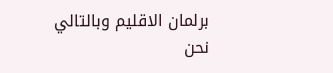برلمان الاقليم وبالتالي نحن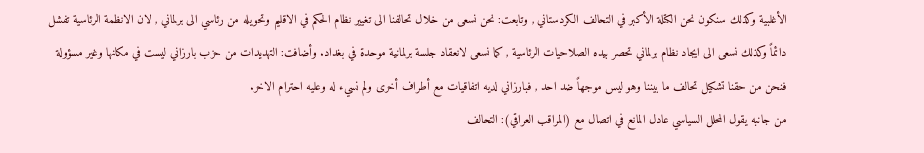الأغلبية وكذلك سنكون نحن الكتلة الأكبر في التحالف الكردستاني , وتابعت: نحن نسعى من خلال تحالفنا الى تغيير نظام الحكم في الاقليم وتحويله من رئاسي الى برلماني , لان الانظمة الرئاسية تفشل دائماً وكذلك نسعى الى ايجاد نظام برلماني تحصر بيده الصلاحيات الرئاسية , كما نسعى لانعقاد جلسة برلمانية موحدة في بغداد. وأضافت: التهديدات من حزب بارزاني ليست في مكانها وغير مسؤولة فنحن من حقنا تشكيل تحالف ما بيننا وهو ليس موجهاً ضد احد , فبارزاني لديه اتفاقيات مع أطراف أخرى ولم نسيء له وعليه احترام الاخر.
من جانبه يقول المحلل السياسي عادل المانع في اتصال مع (المراقب العراقي): التحالف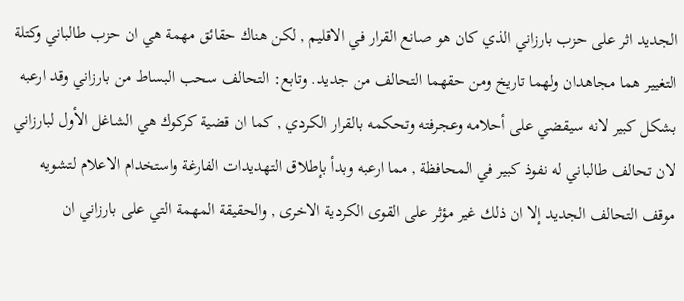الجديد اثر على حزب بارزاني الذي كان هو صانع القرار في الاقليم , لكن هناك حقائق مهمة هي ان حزب طالباني وكتلة التغيير هما مجاهدان ولهما تاريخ ومن حقهما التحالف من جديد. وتابع: التحالف سحب البساط من بارزاني وقد ارعبه بشكل كبير لانه سيقضي على أحلامه وعجرفته وتحكمه بالقرار الكردي , كما ان قضية كركوك هي الشاغل الأول لبارزاني لان تحالف طالباني له نفوذ كبير في المحافظة , مما ارعبه وبدأ بإطلاق التهديدات الفارغة واستخدام الاعلام لتشويه موقف التحالف الجديد إلا ان ذلك غير مؤثر على القوى الكردية الاخرى , والحقيقة المهمة التي على بارزاني ان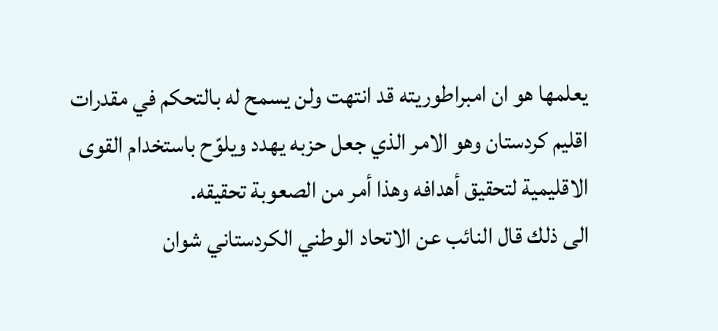يعلمها هو ان امبراطوريته قد انتهت ولن يسمح له بالتحكم في مقدرات اقليم كردستان وهو الامر الذي جعل حزبه يهدد ويلوّح باستخدام القوى الاقليمية لتحقيق أهدافه وهذا أمر من الصعوبة تحقيقه.
الى ذلك قال النائب عن الاتحاد الوطني الكردستاني شوان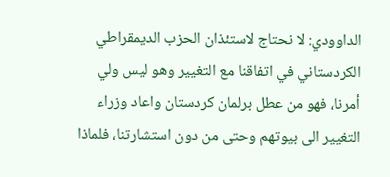الداوودي: لا نحتاج لاستئذان الحزب الديمقراطي الكردستاني في اتفاقنا مع التغيير وهو ليس ولي أمرنا، فهو من عطل برلمان كردستان واعاد وزراء التغيير الى بيوتهم وحتى من دون استشارتنا، فلماذا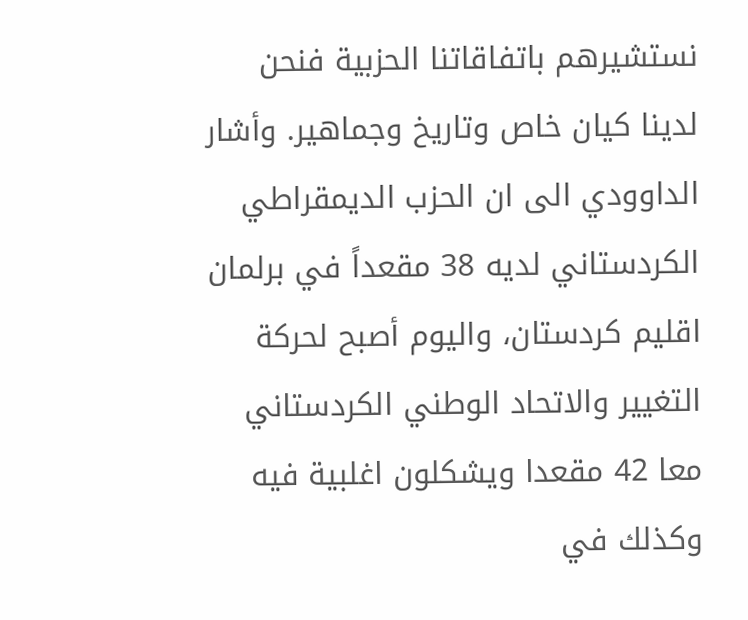نستشيرهم باتفاقاتنا الحزبية فنحن لدينا كيان خاص وتاريخ وجماهير. وأشار الداوودي الى ان الحزب الديمقراطي الكردستاني لديه 38 مقعداً في برلمان اقليم كردستان، واليوم أصبح لحركة التغيير والاتحاد الوطني الكردستاني معا 42 مقعدا ويشكلون اغلبية فيه وكذلك في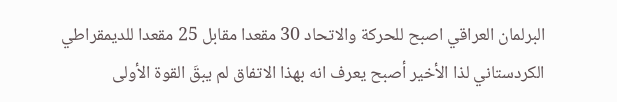البرلمان العراقي اصبح للحركة والاتحاد 30 مقعدا مقابل 25 مقعدا للديمقراطي الكردستاني لذا الأخير أصبح يعرف انه بهذا الاتفاق لم يبقَ القوة الأولى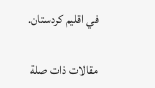في اقليم كردستان.

مقالات ذات صلة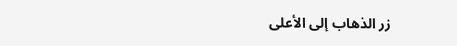زر الذهاب إلى الأعلى